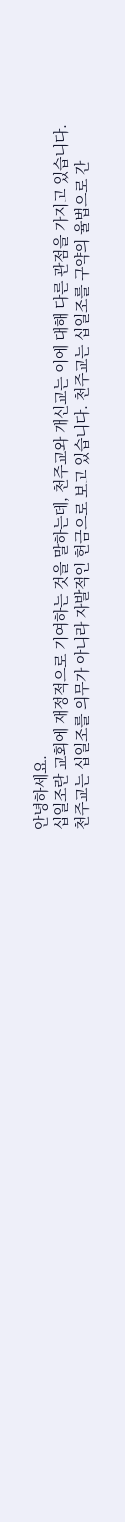안녕하세요.
십일조란 교회에 재정적으로 기여하는 것을 말하는데, 천주교와 개신교는 이에 대해 다른 관점을 가지고 있습니다.
천주교는 십일조를 의무가 아니라 자발적인 헌금으로 보고 있습니다. 천주교는 십일조를 구약의 율법으로 간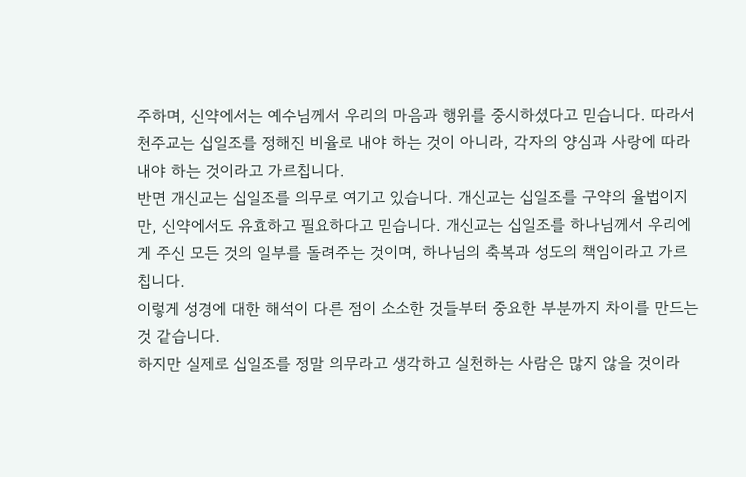주하며, 신약에서는 예수님께서 우리의 마음과 행위를 중시하셨다고 믿습니다. 따라서 천주교는 십일조를 정해진 비율로 내야 하는 것이 아니라, 각자의 양심과 사랑에 따라 내야 하는 것이라고 가르칩니다.
반면 개신교는 십일조를 의무로 여기고 있습니다. 개신교는 십일조를 구약의 율법이지만, 신약에서도 유효하고 필요하다고 믿습니다. 개신교는 십일조를 하나님께서 우리에게 주신 모든 것의 일부를 돌려주는 것이며, 하나님의 축복과 성도의 책임이라고 가르칩니다.
이렇게 성경에 대한 해석이 다른 점이 소소한 것들부터 중요한 부분까지 차이를 만드는 것 같습니다.
하지만 실제로 십일조를 정말 의무라고 생각하고 실천하는 사람은 많지 않을 것이라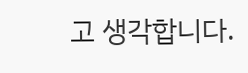고 생각합니다.